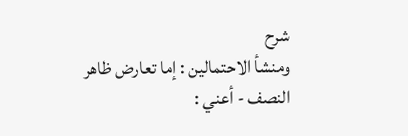شرح
ومنشأ الاحتمالين : إما تعارض ظاهر النصف - أعني :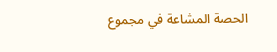الحصة المشاعة في مجموع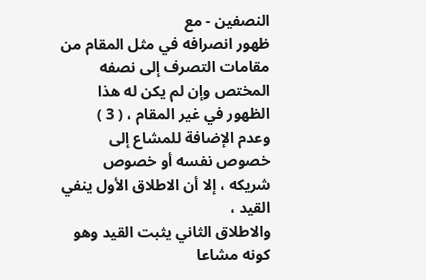النصفين - مع
ظهور انصرافه في مثل المقام من مقامات التصرف إلى نصفه المختص وإن لم يكن له هذا
الظهور في غير المقام ، ( 3 )
وعدم الإضافة للمشاع إلى خصوص نفسه أو خصوص شريكه ، إلا أن الاطلاق الأول ينفي القيد ،
والاطلاق الثاني يثبت القيد وهو كونه مشاعا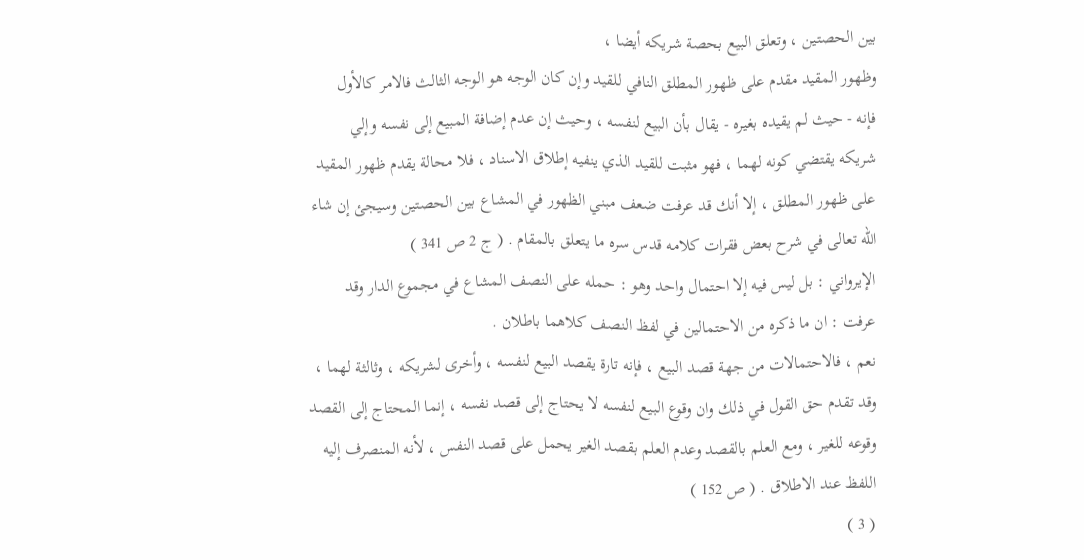بين الحصتين ، وتعلق البيع بحصة شريكه أيضا ،
وظهور المقيد مقدم على ظهور المطلق النافي للقيد وإن كان الوجه هو الوجه الثالث فالامر كالأول
فإنه - حيث لم يقيده بغيره - يقال بأن البيع لنفسه ، وحيث إن عدم إضافة المبيع إلى نفسه وإلي
شريكه يقتضي كونه لهما ، فهو مثبت للقيد الذي ينفيه إطلاق الاسناد ، فلا محالة يقدم ظهور المقيد
على ظهور المطلق ، إلا أنك قد عرفت ضعف مبني الظهور في المشاع بين الحصتين وسيجئ إن شاء
الله تعالى في شرح بعض فقرات كلامه قدس سره ما يتعلق بالمقام . ( ج 2 ص 341 )
الإيرواني : بل ليس فيه إلا احتمال واحد وهو : حمله على النصف المشاع في مجموع الدار وقد
عرفت : ان ما ذكره من الاحتمالين في لفظ النصف كلاهما باطلان .
نعم ، فالاحتمالات من جهة قصد البيع ، فإنه تارة يقصد البيع لنفسه ، وأخرى لشريكه ، وثالثة لهما ،
وقد تقدم حق القول في ذلك وان وقوع البيع لنفسه لا يحتاج إلى قصد نفسه ، إنما المحتاج إلى القصد
وقوعه للغير ، ومع العلم بالقصد وعدم العلم بقصد الغير يحمل على قصد النفس ، لأنه المنصرف إليه
اللفظ عند الاطلاق . ( ص 152 )
( 3 )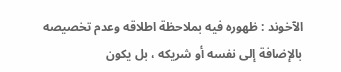الآخوند : ظهوره فيه بملاحظة اطلاقه وعدم تخصيصه بالإضافة إلى نفسه أو شريكه ، بل يكون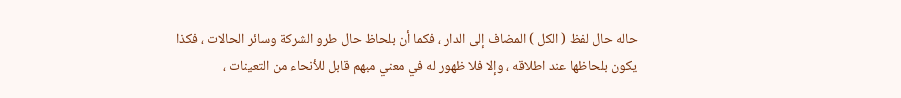حاله حال لفظ ( الكل ) المضاف إلى الدار ، فكما أن بلحاظ حال طرو الشركة وسائر الحالات ، فكذا
يكون بلحاظها عند اطلاقه ، وإلا فلا ظهور له في معني مبهم قابل للأنحاء من التعينات ،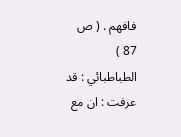فافهم . ( ص 87 )
الطباطبائي : قد عرفت : ان مع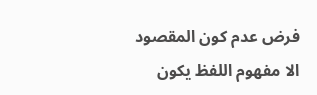فرض عدم كون المقصود الا مفهوم اللفظ يكون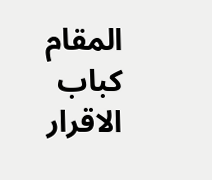المقام كباب الاقرار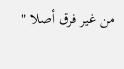من غير فرق أصلا "